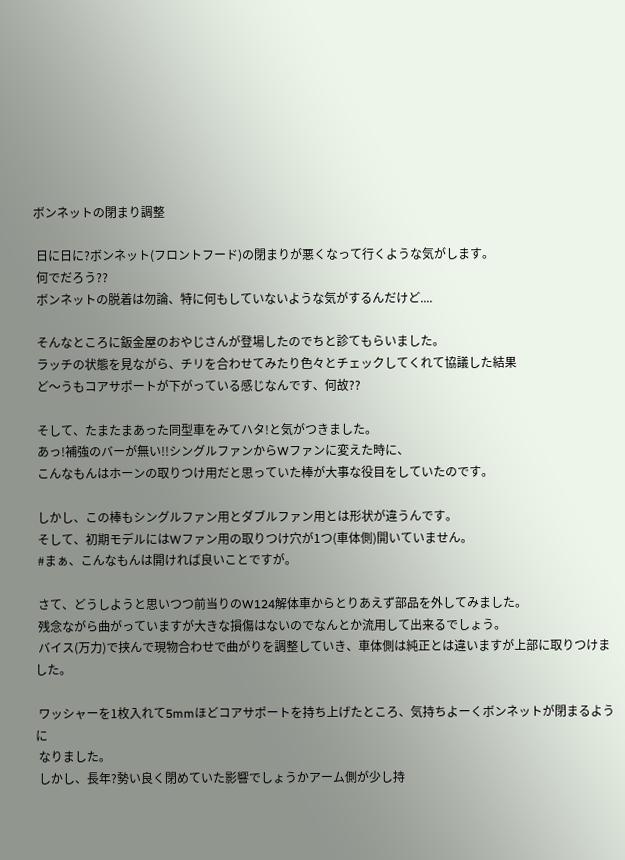ボンネットの閉まり調整

 日に日に?ボンネット(フロントフード)の閉まりが悪くなって行くような気がします。
 何でだろう??
 ボンネットの脱着は勿論、特に何もしていないような気がするんだけど....

 そんなところに鈑金屋のおやじさんが登場したのでちと診てもらいました。
 ラッチの状態を見ながら、チリを合わせてみたり色々とチェックしてくれて協議した結果
 ど〜うもコアサポートが下がっている感じなんです、何故??

 そして、たまたまあった同型車をみてハタ!と気がつきました。
 あっ!補強のバーが無い!!シングルファンからWファンに変えた時に、
 こんなもんはホーンの取りつけ用だと思っていた棒が大事な役目をしていたのです。

 しかし、この棒もシングルファン用とダブルファン用とは形状が違うんです。
 そして、初期モデルにはWファン用の取りつけ穴が1つ(車体側)開いていません。
 #まぁ、こんなもんは開ければ良いことですが。

 さて、どうしようと思いつつ前当りのW124解体車からとりあえず部品を外してみました。
 残念ながら曲がっていますが大きな損傷はないのでなんとか流用して出来るでしょう。
 バイス(万力)で挟んで現物合わせで曲がりを調整していき、車体側は純正とは違いますが上部に取りつけました。

 ワッシャーを1枚入れて5mmほどコアサポートを持ち上げたところ、気持ちよーくボンネットが閉まるように
 なりました。
 しかし、長年?勢い良く閉めていた影響でしょうかアーム側が少し持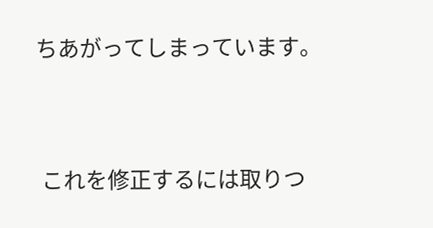ちあがってしまっています。


 これを修正するには取りつ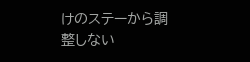けのステーから調整しない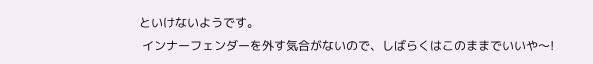といけないようです。
 インナーフェンダーを外す気合がないので、しばらくはこのままでいいや〜!